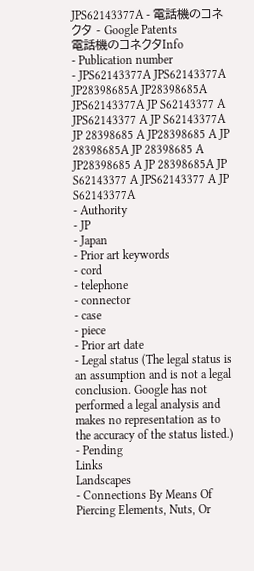JPS62143377A - 電話機のコネクタ - Google Patents
電話機のコネクタInfo
- Publication number
- JPS62143377A JPS62143377A JP28398685A JP28398685A JPS62143377A JP S62143377 A JPS62143377 A JP S62143377A JP 28398685 A JP28398685 A JP 28398685A JP 28398685 A JP28398685 A JP 28398685A JP S62143377 A JPS62143377 A JP S62143377A
- Authority
- JP
- Japan
- Prior art keywords
- cord
- telephone
- connector
- case
- piece
- Prior art date
- Legal status (The legal status is an assumption and is not a legal conclusion. Google has not performed a legal analysis and makes no representation as to the accuracy of the status listed.)
- Pending
Links
Landscapes
- Connections By Means Of Piercing Elements, Nuts, Or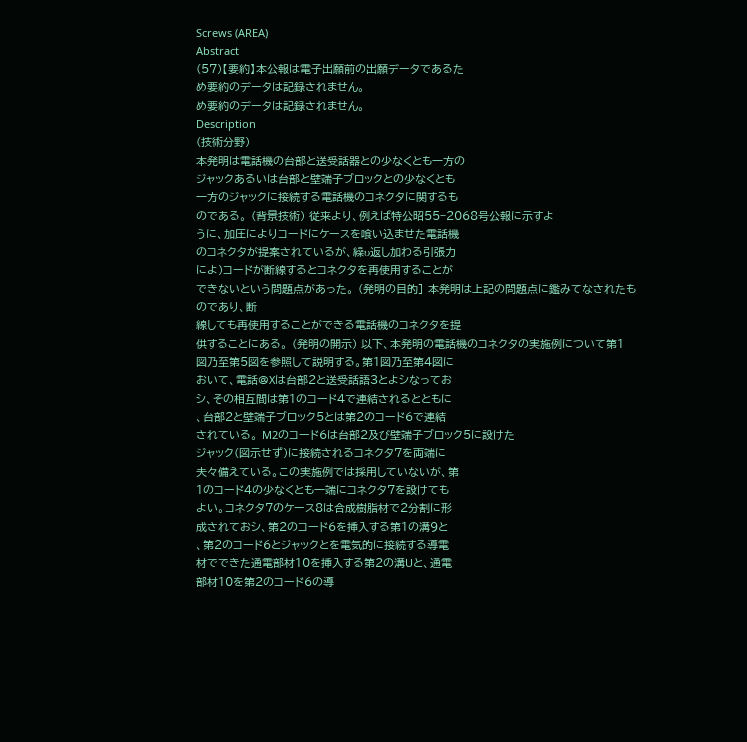Screws (AREA)
Abstract
(57)【要約】本公報は電子出願前の出願データであるた
め要約のデータは記録されません。
め要約のデータは記録されません。
Description
(技術分野)
本発明は電話機の台部と送受話器との少なくとも一方の
ジャックあるいは台部と壁端子ブロックとの少なくとも
一方のジャックに接続する電話機のコネクタに関するも
のである。 (背景技術) 従来より、例えば特公昭55−2068号公報に示すよ
うに、加圧によりコードにケースを喰い込ませた電話機
のコネクタが提案されているが、繰υ返し加わる引張力
によ)コードが断線するとコネクタを再使用することが
できないという問題点があった。 (発明の目的] 本発明は上記の問題点に鑑みてなされたものであり、断
線しても再使用することができる電話機のコネクタを提
供することにある。 (発明の開示) 以下、本発明の電話機のコネクタの実施例について第1
図乃至第5図を参照して説明する。第1図乃至第4図に
おいて、電話@Xは台部2と送受話語3とよシなってお
シ、その相互間は第1のコード4で連結されるとともに
、台部2と壁端子ブロック5とは第2のコード6で連結
されている。 M2のコード6は台部2及び壁端子ブロック5に設けた
ジャック(図示せず)に接続されるコネクタ7を両端に
夫々備えている。この実施例では採用していないが、第
1のコード4の少なくとも一端にコネクタ7を設けても
よい。コネクタ7のケース8は合成樹脂材で2分割に形
成されておシ、第2のコード6を挿入する第1の溝9と
、第2のコード6とジャックとを電気的に接続する導電
材でできた通電部材10を挿入する第2の溝Uと、通電
部材10を第2のコード6の導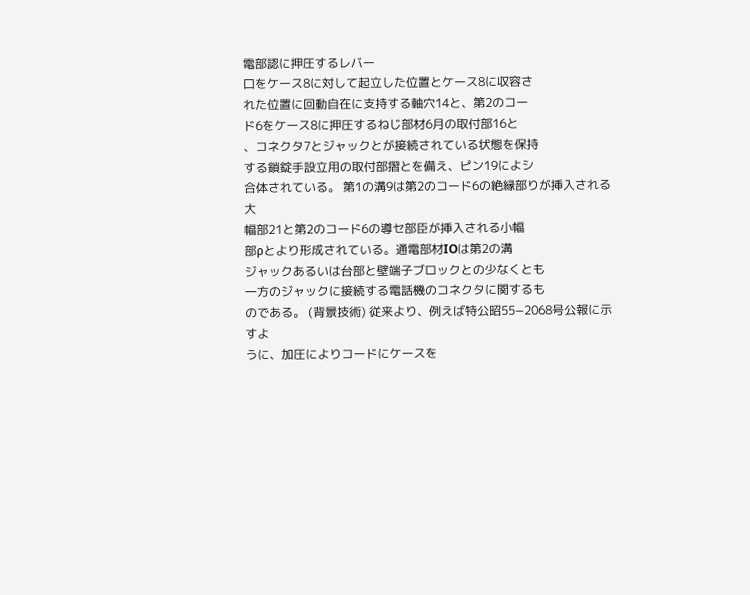電部認に押圧するレバー
口をケース8に対して起立した位置とケース8に収容さ
れた位置に回動自在に支持する軸穴14と、第2のコー
ド6をケース8に押圧するねじ部材6月の取付部16と
、コネクタ7とジャックとが接続されている状態を保持
する鎖錠手設立用の取付部摺とを備え、ピン19によシ
合体されている。 第1の溝9は第2のコード6の絶縁部りが挿入される大
幅部21と第2のコード6の導セ部臣が挿入される小幅
部ρとより形成されている。通電部材IOは第2の溝
ジャックあるいは台部と壁端子ブロックとの少なくとも
一方のジャックに接続する電話機のコネクタに関するも
のである。 (背景技術) 従来より、例えば特公昭55−2068号公報に示すよ
うに、加圧によりコードにケースを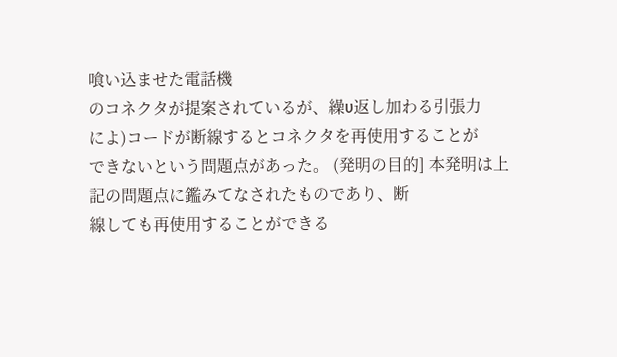喰い込ませた電話機
のコネクタが提案されているが、繰υ返し加わる引張力
によ)コードが断線するとコネクタを再使用することが
できないという問題点があった。 (発明の目的] 本発明は上記の問題点に鑑みてなされたものであり、断
線しても再使用することができる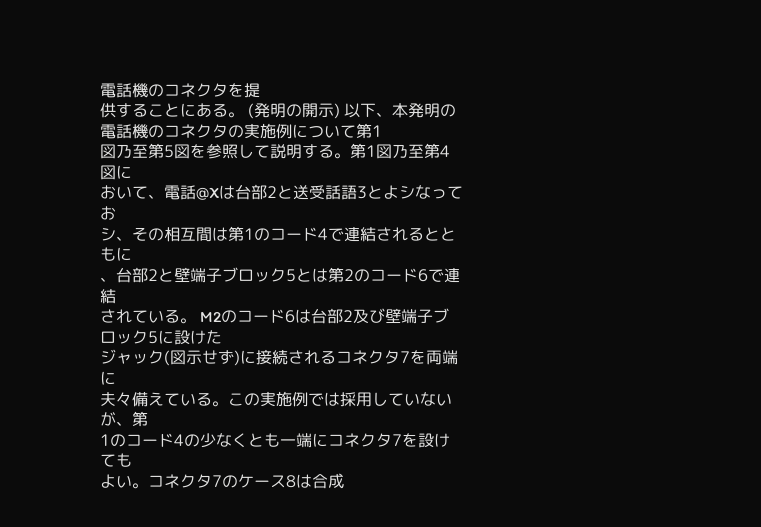電話機のコネクタを提
供することにある。 (発明の開示) 以下、本発明の電話機のコネクタの実施例について第1
図乃至第5図を参照して説明する。第1図乃至第4図に
おいて、電話@Xは台部2と送受話語3とよシなってお
シ、その相互間は第1のコード4で連結されるとともに
、台部2と壁端子ブロック5とは第2のコード6で連結
されている。 M2のコード6は台部2及び壁端子ブロック5に設けた
ジャック(図示せず)に接続されるコネクタ7を両端に
夫々備えている。この実施例では採用していないが、第
1のコード4の少なくとも一端にコネクタ7を設けても
よい。コネクタ7のケース8は合成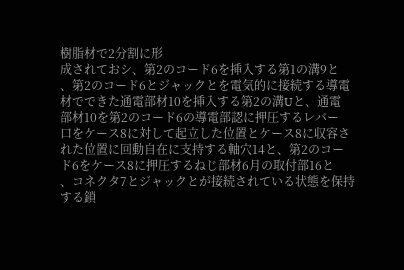樹脂材で2分割に形
成されておシ、第2のコード6を挿入する第1の溝9と
、第2のコード6とジャックとを電気的に接続する導電
材でできた通電部材10を挿入する第2の溝Uと、通電
部材10を第2のコード6の導電部認に押圧するレバー
口をケース8に対して起立した位置とケース8に収容さ
れた位置に回動自在に支持する軸穴14と、第2のコー
ド6をケース8に押圧するねじ部材6月の取付部16と
、コネクタ7とジャックとが接続されている状態を保持
する鎖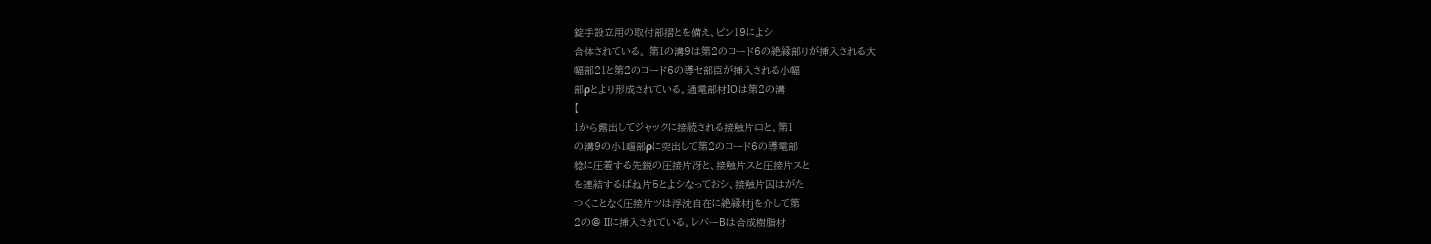錠手設立用の取付部摺とを備え、ピン19によシ
合体されている。 第1の溝9は第2のコード6の絶縁部りが挿入される大
幅部21と第2のコード6の導セ部臣が挿入される小幅
部ρとより形成されている。通電部材IOは第2の溝
【
1から露出してジャックに接続される接触片口と、第1
の溝9の小1嘔部ρに突出して第2のコード6の導電部
稔に圧着する先鋭の圧接片冴と、接触片スと圧接片スと
を連結するばね片5とよシなっておシ、接触片囚はがた
つくことなく圧接片ツは浮沈自在に絶縁材jを介して第
2の@ IIに挿入されている。レバーBは合成樹脂材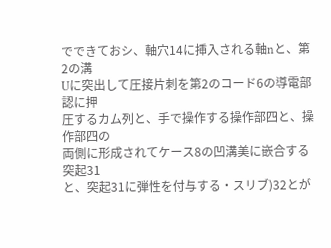でできておシ、軸穴14に挿入される軸nと、第2の溝
Uに突出して圧接片刺を第2のコード6の導電部認に押
圧するカム列と、手で操作する操作部四と、操作部四の
両側に形成されてケース8の凹溝美に嵌合する突起31
と、突起31に弾性を付与する・スリブ)32とが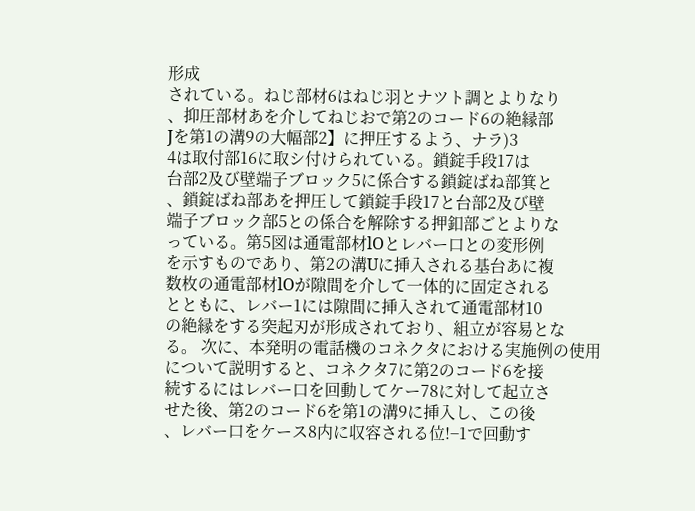形成
されている。ねじ部材6はねじ羽とナツト調とよりなり
、抑圧部材あを介してねじおで第2のコード6の絶縁部
Jを第1の溝9の大幅部2】に押圧するよう、ナラ)3
4は取付部16に取シ付けられている。鎖錠手段17は
台部2及び壁端子ブロック5に係合する鎖錠ばね部箕と
、鎖錠ばね部あを押圧して鎖錠手段17と台部2及び壁
端子ブロック部5との係合を解除する押釦部ごとよりな
っている。第5図は通電部材lOとレバー口との変形例
を示すものであり、第2の溝Uに挿入される基台あに複
数枚の通電部材lOが隙間を介して一体的に固定される
とともに、レバー1には隙間に挿入されて通電部材10
の絶縁をする突起刃が形成されており、組立が容易とな
る。 次に、本発明の電話機のコネクタにおける実施例の使用
について説明すると、コネクタ7に第2のコード6を接
続するにはレバー口を回動してケー78に対して起立さ
せた後、第2のコード6を第1の溝9に挿入し、この後
、レバー口をケース8内に収容される位!−1で回動す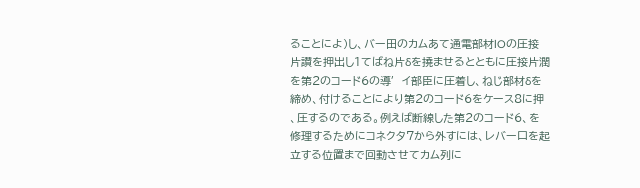ることによ)し、バー田のカムあて通電部材lOの圧接
片讃を押出し1てばね片δを撓ませるとともに圧接片潤
を第2のコード6の導′イ部臣に圧着し、ねじ部材δを
締め、付けることにより第2のコード6をケース8に押
、圧するのである。例えば断線した第2のコード6、を
修理するためにコネクタ7から外すには、レバー口を起
立する位置まで回動させてカム列に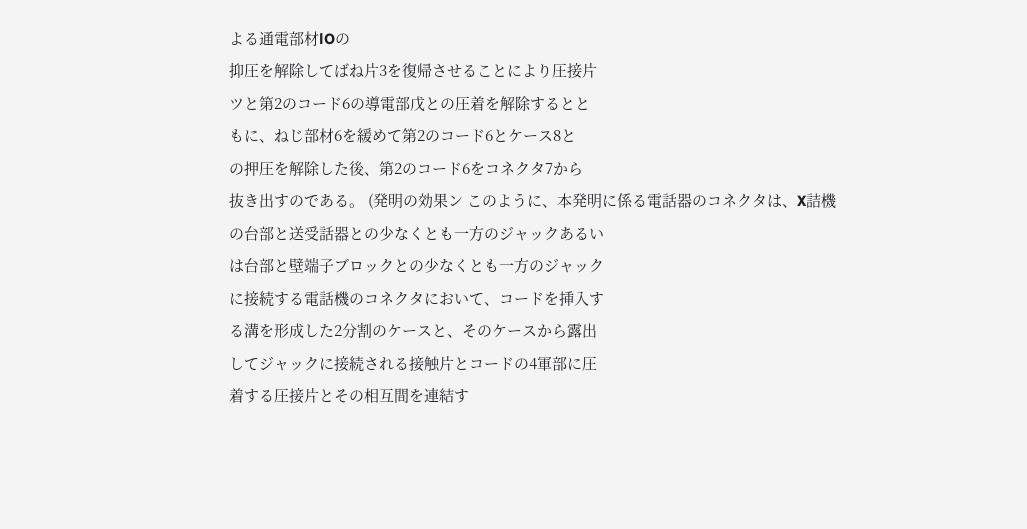よる通電部材lOの
抑圧を解除してばね片3を復帰させることにより圧接片
ツと第2のコード6の導電部戊との圧着を解除するとと
もに、ねじ部材6を緩めて第2のコード6とケース8と
の押圧を解除した後、第2のコード6をコネクタ7から
抜き出すのである。 (発明の効果ン このように、本発明に係る電話器のコネクタは、X詰機
の台部と送受話器との少なくとも一方のジャックあるい
は台部と壁端子ブロックとの少なくとも一方のジャック
に接続する電話機のコネクタにおいて、コードを挿入す
る溝を形成した2分割のケースと、そのケースから露出
してジャックに接続される接触片とコードの4軍部に圧
着する圧接片とその相互間を連結す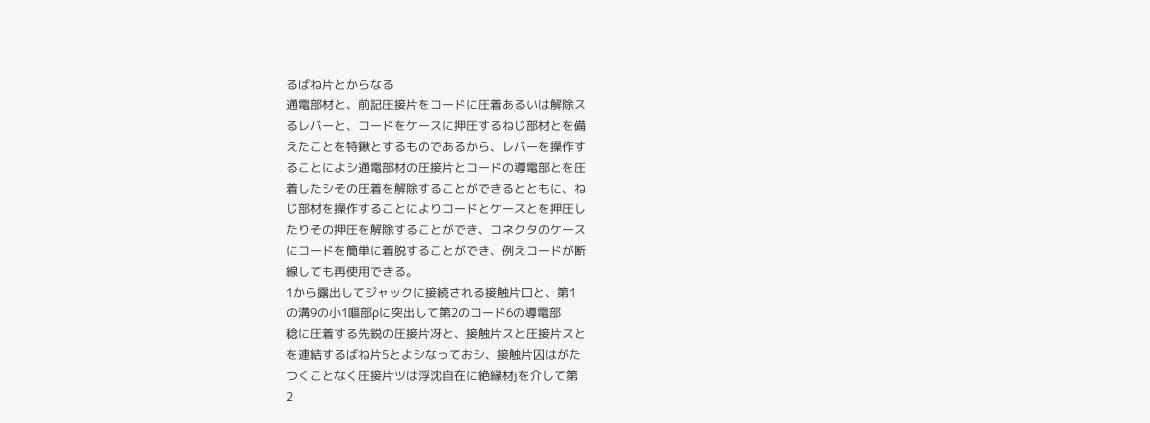るばね片とからなる
通電部材と、前記圧接片をコードに圧着あるいは解除ス
るレバーと、コードをケースに押圧するねじ部材とを備
えたことを特鍬とするものであるから、レバーを操作す
ることによシ通電部材の圧接片とコードの導電部とを圧
着したシその圧着を解除することができるとともに、ね
じ部材を操作することによりコードとケースとを押圧し
たりその押圧を解除することができ、コネクタのケース
にコードを簡単に着脱することができ、例えコードが断
線しても再使用できる。
1から露出してジャックに接続される接触片口と、第1
の溝9の小1嘔部ρに突出して第2のコード6の導電部
稔に圧着する先鋭の圧接片冴と、接触片スと圧接片スと
を連結するばね片5とよシなっておシ、接触片囚はがた
つくことなく圧接片ツは浮沈自在に絶縁材jを介して第
2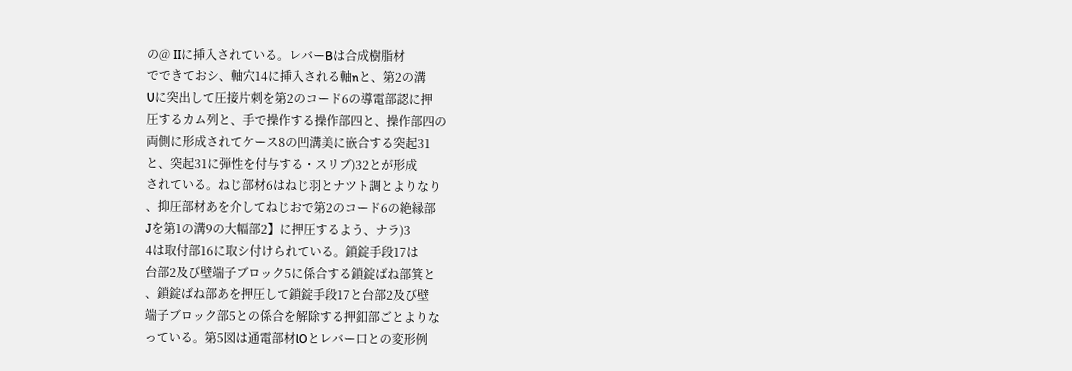の@ IIに挿入されている。レバーBは合成樹脂材
でできておシ、軸穴14に挿入される軸nと、第2の溝
Uに突出して圧接片刺を第2のコード6の導電部認に押
圧するカム列と、手で操作する操作部四と、操作部四の
両側に形成されてケース8の凹溝美に嵌合する突起31
と、突起31に弾性を付与する・スリブ)32とが形成
されている。ねじ部材6はねじ羽とナツト調とよりなり
、抑圧部材あを介してねじおで第2のコード6の絶縁部
Jを第1の溝9の大幅部2】に押圧するよう、ナラ)3
4は取付部16に取シ付けられている。鎖錠手段17は
台部2及び壁端子ブロック5に係合する鎖錠ばね部箕と
、鎖錠ばね部あを押圧して鎖錠手段17と台部2及び壁
端子ブロック部5との係合を解除する押釦部ごとよりな
っている。第5図は通電部材lOとレバー口との変形例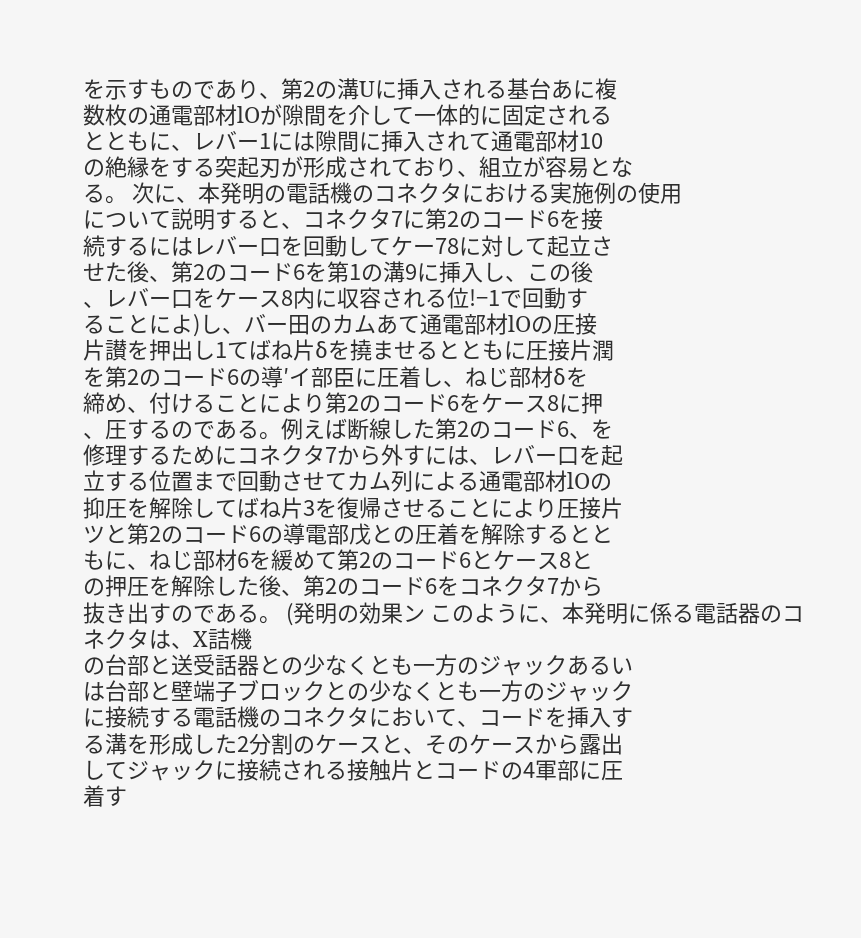を示すものであり、第2の溝Uに挿入される基台あに複
数枚の通電部材lOが隙間を介して一体的に固定される
とともに、レバー1には隙間に挿入されて通電部材10
の絶縁をする突起刃が形成されており、組立が容易とな
る。 次に、本発明の電話機のコネクタにおける実施例の使用
について説明すると、コネクタ7に第2のコード6を接
続するにはレバー口を回動してケー78に対して起立さ
せた後、第2のコード6を第1の溝9に挿入し、この後
、レバー口をケース8内に収容される位!−1で回動す
ることによ)し、バー田のカムあて通電部材lOの圧接
片讃を押出し1てばね片δを撓ませるとともに圧接片潤
を第2のコード6の導′イ部臣に圧着し、ねじ部材δを
締め、付けることにより第2のコード6をケース8に押
、圧するのである。例えば断線した第2のコード6、を
修理するためにコネクタ7から外すには、レバー口を起
立する位置まで回動させてカム列による通電部材lOの
抑圧を解除してばね片3を復帰させることにより圧接片
ツと第2のコード6の導電部戊との圧着を解除するとと
もに、ねじ部材6を緩めて第2のコード6とケース8と
の押圧を解除した後、第2のコード6をコネクタ7から
抜き出すのである。 (発明の効果ン このように、本発明に係る電話器のコネクタは、X詰機
の台部と送受話器との少なくとも一方のジャックあるい
は台部と壁端子ブロックとの少なくとも一方のジャック
に接続する電話機のコネクタにおいて、コードを挿入す
る溝を形成した2分割のケースと、そのケースから露出
してジャックに接続される接触片とコードの4軍部に圧
着す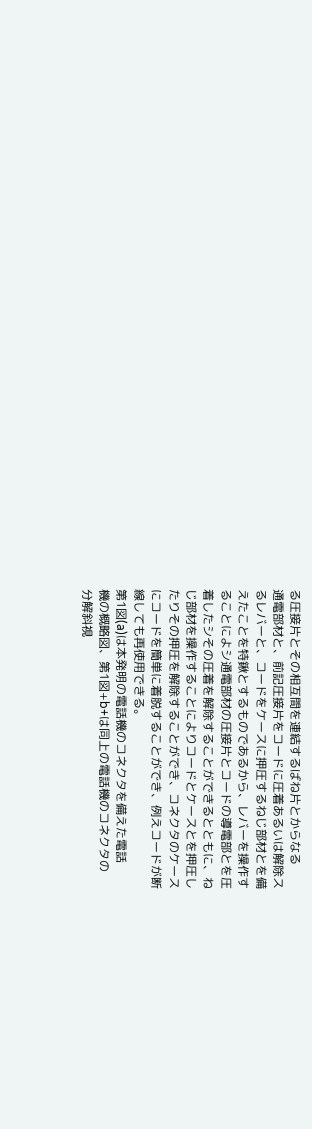る圧接片とその相互間を連結するばね片とからなる
通電部材と、前記圧接片をコードに圧着あるいは解除ス
るレバーと、コードをケースに押圧するねじ部材とを備
えたことを特鍬とするものであるから、レバーを操作す
ることによシ通電部材の圧接片とコードの導電部とを圧
着したシその圧着を解除することができるとともに、ね
じ部材を操作することによりコードとケースとを押圧し
たりその押圧を解除することができ、コネクタのケース
にコードを簡単に着脱することができ、例えコードが断
線しても再使用できる。
第1図(a)は本発明の電話機のコネクタを備えた電話
機の概略図、第1図+b+は同上の電話機のコネクタの
分解斜視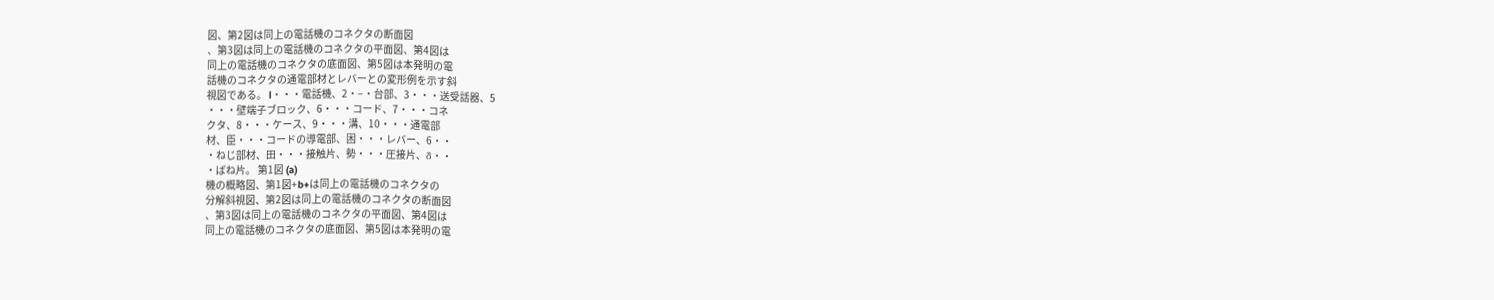図、第2図は同上の電話機のコネクタの断面図
、第3図は同上の電話機のコネクタの平面図、第4図は
同上の電話機のコネクタの底面図、第5図は本発明の電
話機のコネクタの通電部材とレバーとの変形例を示す斜
視図である。 l・・・電話機、2・−・台部、3・・・送受話器、5
・・・壁端子ブロック、6・・・コード、7・・・コネ
クタ、8・・・ケース、9・・・溝、10・・・通電部
材、臣・・・コードの導電部、困・・・レバー、6・・
・ねじ部材、田・・・接触片、勢・・・圧接片、δ・・
・ばね片。 第1図 (a)
機の概略図、第1図+b+は同上の電話機のコネクタの
分解斜視図、第2図は同上の電話機のコネクタの断面図
、第3図は同上の電話機のコネクタの平面図、第4図は
同上の電話機のコネクタの底面図、第5図は本発明の電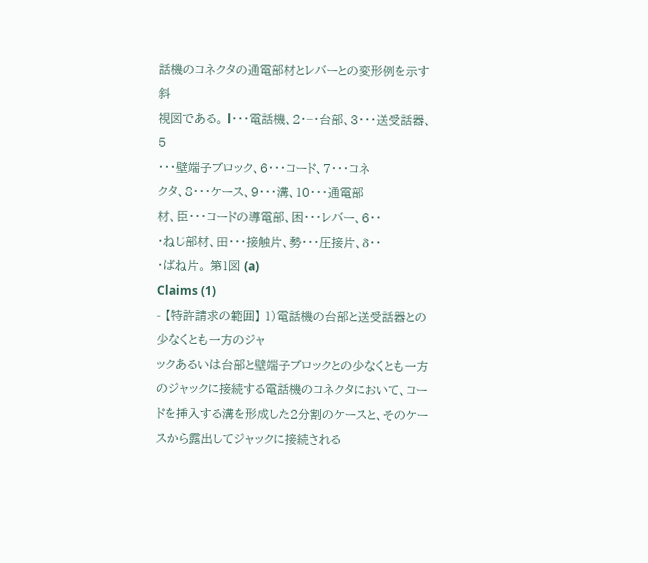話機のコネクタの通電部材とレバーとの変形例を示す斜
視図である。 l・・・電話機、2・−・台部、3・・・送受話器、5
・・・壁端子ブロック、6・・・コード、7・・・コネ
クタ、8・・・ケース、9・・・溝、10・・・通電部
材、臣・・・コードの導電部、困・・・レバー、6・・
・ねじ部材、田・・・接触片、勢・・・圧接片、δ・・
・ばね片。 第1図 (a)
Claims (1)
- 【特許請求の範囲】 1)電話機の台部と送受話器との少なくとも一方のジャ
ックあるいは台部と壁端子ブロックとの少なくとも一方
のジャックに接続する電話機のコネクタにおいて、コー
ドを挿入する溝を形成した2分割のケースと、そのケー
スから露出してジャックに接続される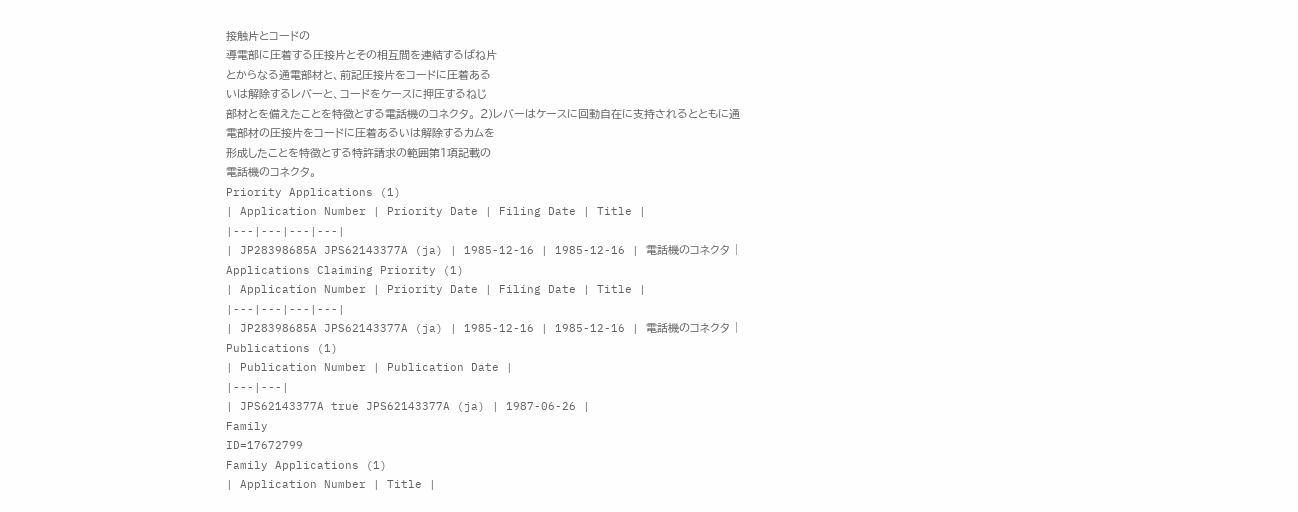接触片とコードの
導電部に圧着する圧接片とその相互間を連結するばね片
とからなる通電部材と、前記圧接片をコードに圧着ある
いは解除するレバーと、コードをケースに押圧するねじ
部材とを備えたことを特徴とする電話機のコネクタ。 2)レバーはケースに回動自在に支持されるとともに通
電部材の圧接片をコードに圧着あるいは解除するカムを
形成したことを特徴とする特許請求の範囲第1項記載の
電話機のコネクタ。
Priority Applications (1)
| Application Number | Priority Date | Filing Date | Title |
|---|---|---|---|
| JP28398685A JPS62143377A (ja) | 1985-12-16 | 1985-12-16 | 電話機のコネクタ |
Applications Claiming Priority (1)
| Application Number | Priority Date | Filing Date | Title |
|---|---|---|---|
| JP28398685A JPS62143377A (ja) | 1985-12-16 | 1985-12-16 | 電話機のコネクタ |
Publications (1)
| Publication Number | Publication Date |
|---|---|
| JPS62143377A true JPS62143377A (ja) | 1987-06-26 |
Family
ID=17672799
Family Applications (1)
| Application Number | Title |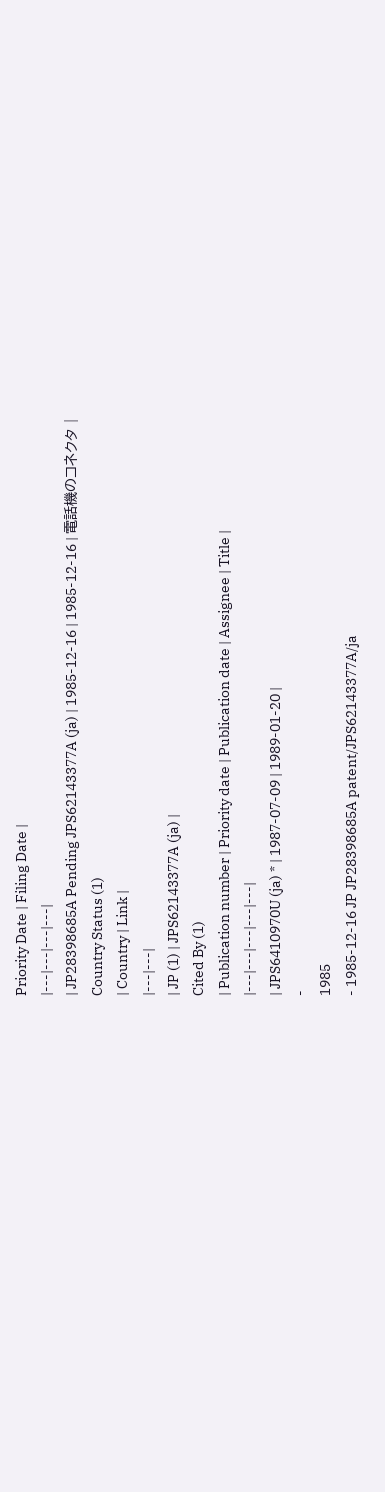Priority Date | Filing Date |
|---|---|---|---|
| JP28398685A Pending JPS62143377A (ja) | 1985-12-16 | 1985-12-16 | 電話機のコネクタ |
Country Status (1)
| Country | Link |
|---|---|
| JP (1) | JPS62143377A (ja) |
Cited By (1)
| Publication number | Priority date | Publication date | Assignee | Title |
|---|---|---|---|---|
| JPS6410970U (ja) * | 1987-07-09 | 1989-01-20 |
-
1985
- 1985-12-16 JP JP28398685A patent/JPS62143377A/ja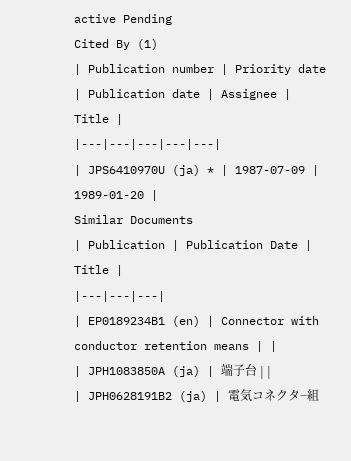active Pending
Cited By (1)
| Publication number | Priority date | Publication date | Assignee | Title |
|---|---|---|---|---|
| JPS6410970U (ja) * | 1987-07-09 | 1989-01-20 |
Similar Documents
| Publication | Publication Date | Title |
|---|---|---|
| EP0189234B1 (en) | Connector with conductor retention means | |
| JPH1083850A (ja) | 端子台 | |
| JPH0628191B2 (ja) | 電気コネクタ−組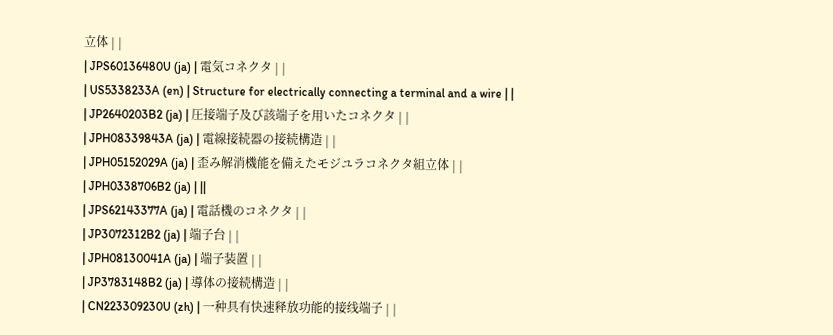立体 | |
| JPS60136480U (ja) | 電気コネクタ | |
| US5338233A (en) | Structure for electrically connecting a terminal and a wire | |
| JP2640203B2 (ja) | 圧接端子及び該端子を用いたコネクタ | |
| JPH08339843A (ja) | 電線接続器の接続構造 | |
| JPH05152029A (ja) | 歪み解消機能を備えたモジユラコネクタ組立体 | |
| JPH0338706B2 (ja) | ||
| JPS62143377A (ja) | 電話機のコネクタ | |
| JP3072312B2 (ja) | 端子台 | |
| JPH08130041A (ja) | 端子装置 | |
| JP3783148B2 (ja) | 導体の接続構造 | |
| CN223309230U (zh) | 一种具有快速释放功能的接线端子 | |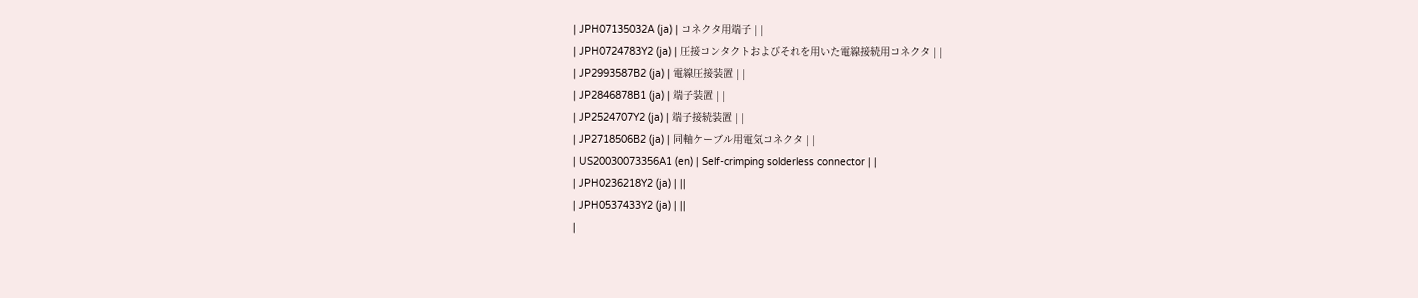| JPH07135032A (ja) | コネクタ用端子 | |
| JPH0724783Y2 (ja) | 圧接コンタクトおよびそれを用いた電線接続用コネクタ | |
| JP2993587B2 (ja) | 電線圧接装置 | |
| JP2846878B1 (ja) | 端子装置 | |
| JP2524707Y2 (ja) | 端子接続装置 | |
| JP2718506B2 (ja) | 同軸ケーブル用電気コネクタ | |
| US20030073356A1 (en) | Self-crimping solderless connector | |
| JPH0236218Y2 (ja) | ||
| JPH0537433Y2 (ja) | ||
|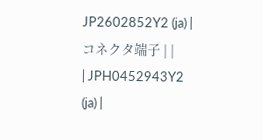JP2602852Y2 (ja) | コネクタ端子 | |
| JPH0452943Y2 (ja) |